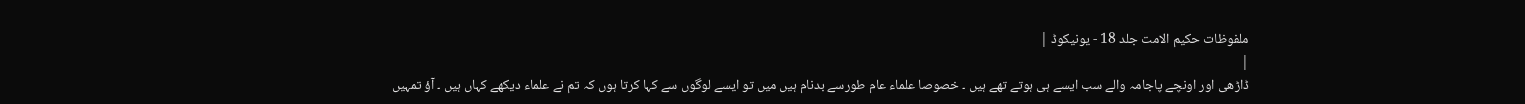ملفوظات حکیم الامت جلد 18 - یونیکوڈ |
|
ڈاڑھی اور اونچے پاجامہ والے سب ایسے ہی ہوتے تھے ہیں ۔ خصوصا علماء عام طورسے بدنام ہیں میں تو ایسے لوگوں سے کہا کرتا ہوں کہ تم نے علماء دیکھے کہاں ہیں ۔ آؤ تمہیں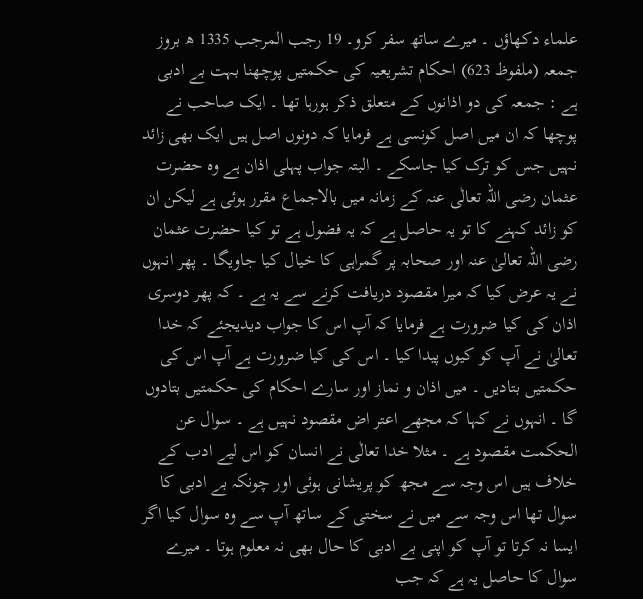علماء دکھاؤں ۔ میرے ساتھ سفر کرو۔ 19 رجب المرجب 1335 ھ بروز جمعہ (ملفوظ 623) احکام تشریعیہ کی حکمتیں پوچھنا بہت بے ادبی ہے : جمعہ کی دو اذانوں کے متعلق ذکر ہورہا تھا ۔ ایک صاحب نے پوچھا کہ ان میں اصل کونسی ہے فرمایا کہ دونوں اصل ہیں ایک بھی زائد نہیں جس کو ترک کیا جاسکے ۔ البتہ جواب پہلی اذان ہے وہ حضرت عثمان رضی اللہ تعالٰی عنہ کے زمانہ میں بالاجماع مقرر ہوئی ہے لیکن ان کو زائد کہنے کا تو یہ حاصل ہے کہ یہ فضول ہے تو کیا حضرت عثمان رضی اللہ تعالیٰ عنہ اور صحابہ پر گمراہی کا خیال کیا جاویگا ۔ پھر انہوں نے یہ عرض کیا کہ میرا مقصود دریافت کرنے سے یہ ہے ۔ کہ پھر دوسری اذان کی کیا ضرورت ہے فرمایا کہ آپ اس کا جواب دیدیجئے کہ خدا تعالیٰ نے آپ کو کیوں پیدا کیا ۔ اس کی کیا ضرورت ہے آپ اس کی حکمتیں بتادیں ۔ میں اذان و نماز اور سارے احکام کی حکمتیں بتادوں گا ۔ انہوں نے کہا کہ مجھے اعتر اض مقصود نہیں ہے ۔ سوال عن الحکمت مقصود ہے ۔ مثلا خدا تعالٰی نے انسان کو اس لیے ادب کے خلاف ہیں اس وجہ سے مجھ کو پریشانی ہوئی اور چونکہ بے ادبی کا سوال تھا اس وجہ سے میں نے سختی کے ساتھ آپ سے وہ سوال کیا اگر ایسا نہ کرتا تو آپ کو اپنی بے ادبی کا حال بھی نہ معلوم ہوتا ۔ میرے سوال کا حاصل یہ ہے کہ جب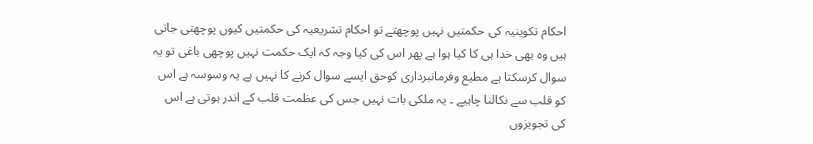احکام تکوینیہ کی حکمتیں نہیں پوچھتے تو احکام تشریعیہ کی حکمتیں کیوں پوچھتی جاتی ہیں وہ بھی خدا ہی کا کیا ہوا ہے پھر اس کی کیا وجہ کہ ایک حکمت نہیں پوچھی باغی تو یہ سوال کرسکتا ہے مطیع وفرمانبرداری کوحق ایسے سوال کرنے کا نہیں ہے یہ وسوسہ ہے اس کو قلب سے نکالنا چاہیے ۔ یہ ملکی بات نہیں جس کی عظمت قلب کے اندر ہوتی ہے اس کی تجویزوں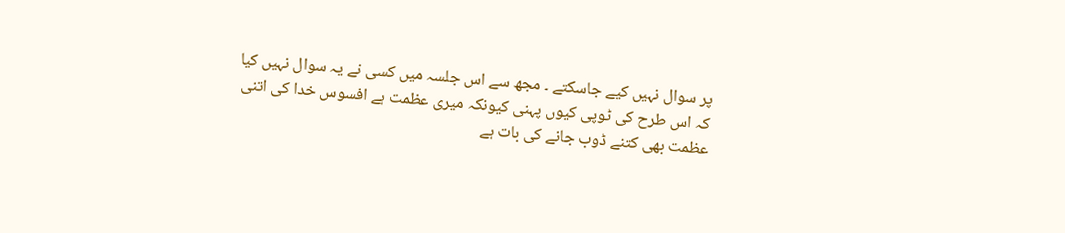پر سوال نہیں کیے جاسکتے ۔ مجھ سے اس جلسہ میں کسی نے یہ سوال نہیں کیا کہ اس طرح کی ٹوپی کیوں پہنی کیونکہ میری عظمت ہے افسوس خدا کی اتنی عظمت بھی کتنے ڈوب جانے کی بات ہے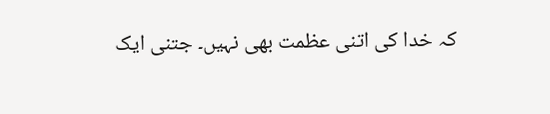کہ خدا کی اتنی عظمت بھی نہیں۔ جتنی ایک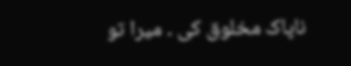ناپاک مخلوق کی ۔ میرا تو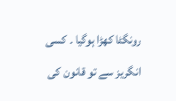رونگٹا کھڑا ہوگیا ۔ کسی انگریز سے تو قانون کی